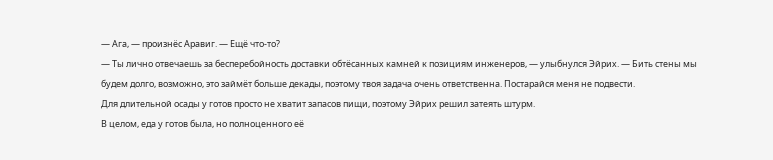— Ага, — произнёс Аравиг. — Ещё что-то?
— Ты лично отвечаешь за бесперебойность доставки обтёсанных камней к позициям инженеров, — улыбнулся Эйрих. — Бить стены мы будем долго, возможно, это займёт больше декады, поэтому твоя задача очень ответственна. Постарайся меня не подвести.
Для длительной осады у готов просто не хватит запасов пищи, поэтому Эйрих решил затеять штурм.
В целом, еда у готов была, но полноценного её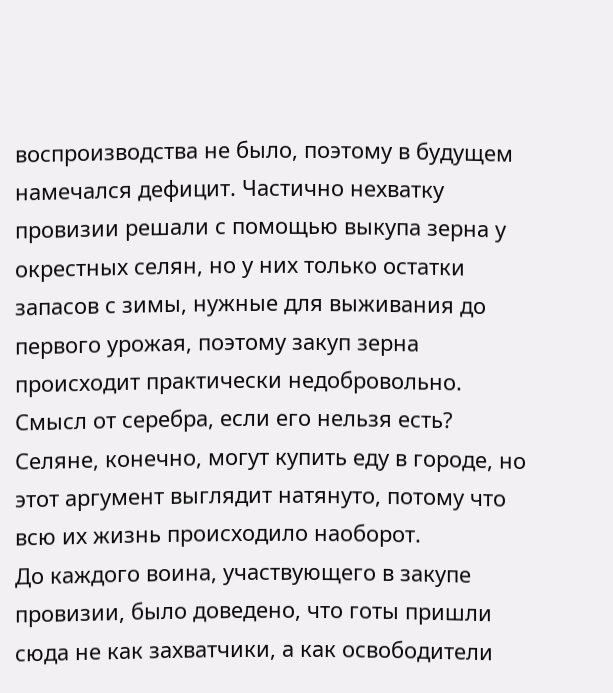воспроизводства не было, поэтому в будущем намечался дефицит. Частично нехватку провизии решали с помощью выкупа зерна у окрестных селян, но у них только остатки запасов с зимы, нужные для выживания до первого урожая, поэтому закуп зерна происходит практически недобровольно. Смысл от серебра, если его нельзя есть? Селяне, конечно, могут купить еду в городе, но этот аргумент выглядит натянуто, потому что всю их жизнь происходило наоборот.
До каждого воина, участвующего в закупе провизии, было доведено, что готы пришли сюда не как захватчики, а как освободители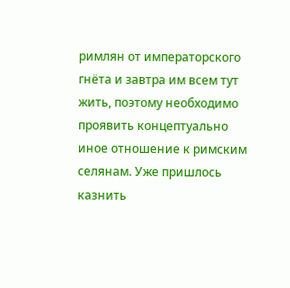римлян от императорского гнёта и завтра им всем тут жить, поэтому необходимо проявить концептуально иное отношение к римским селянам. Уже пришлось казнить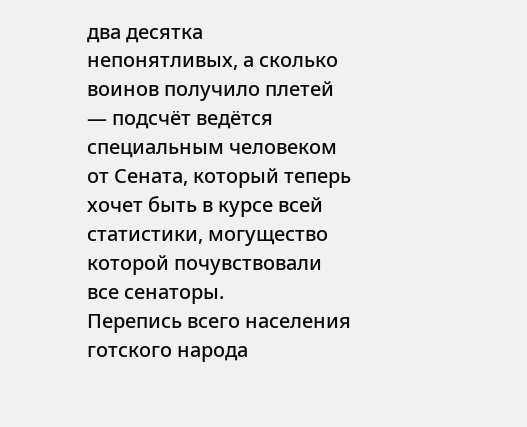два десятка непонятливых, а сколько воинов получило плетей — подсчёт ведётся специальным человеком от Сената, который теперь хочет быть в курсе всей статистики, могущество которой почувствовали все сенаторы.
Перепись всего населения готского народа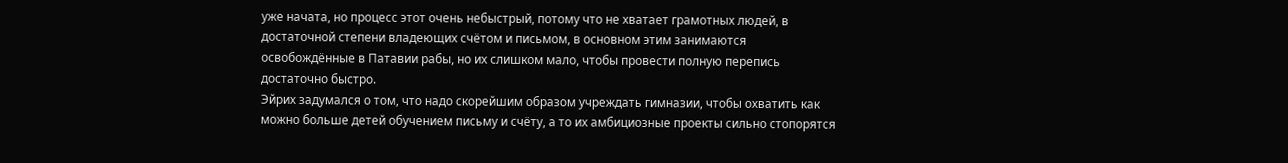уже начата, но процесс этот очень небыстрый, потому что не хватает грамотных людей, в достаточной степени владеющих счётом и письмом, в основном этим занимаются освобождённые в Патавии рабы, но их слишком мало, чтобы провести полную перепись достаточно быстро.
Эйрих задумался о том, что надо скорейшим образом учреждать гимназии, чтобы охватить как можно больше детей обучением письму и счёту, а то их амбициозные проекты сильно стопорятся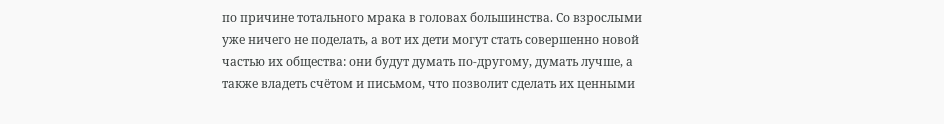по причине тотального мрака в головах большинства. Со взрослыми уже ничего не поделать, а вот их дети могут стать совершенно новой частью их общества: они будут думать по-другому, думать лучше, а также владеть счётом и письмом, что позволит сделать их ценными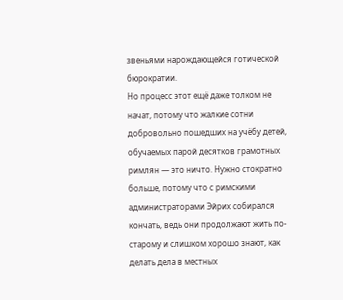звеньями нарождающейся готической бюрократии.
Но процесс этот ещё даже толком не начат, потому что жалкие сотни добровольно пошедших на учёбу детей, обучаемых парой десятков грамотных римлян — это ничто. Нужно стократно больше, потому что с римскими администраторами Эйрих собирался кончать, ведь они продолжают жить по-старому и слишком хорошо знают, как делать дела в местных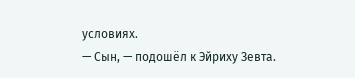условиях.
— Сын, — подошёл к Эйриху Зевта.